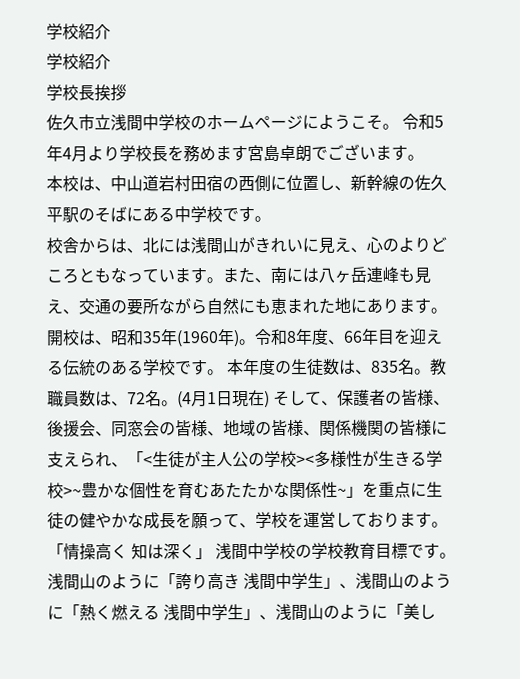学校紹介
学校紹介
学校長挨拶
佐久市立浅間中学校のホームページにようこそ。 令和5年4月より学校長を務めます宮島卓朗でございます。
本校は、中山道岩村田宿の西側に位置し、新幹線の佐久平駅のそばにある中学校です。
校舎からは、北には浅間山がきれいに見え、心のよりどころともなっています。また、南には八ヶ岳連峰も見え、交通の要所ながら自然にも恵まれた地にあります。
開校は、昭和35年(1960年)。令和8年度、66年目を迎える伝統のある学校です。 本年度の生徒数は、835名。教職員数は、72名。(4月1日現在) そして、保護者の皆様、後援会、同窓会の皆様、地域の皆様、関係機関の皆様に支えられ、「<生徒が主人公の学校><多様性が生きる学校>~豊かな個性を育むあたたかな関係性~」を重点に生徒の健やかな成長を願って、学校を運営しております。
「情操高く 知は深く」 浅間中学校の学校教育目標です。浅間山のように「誇り高き 浅間中学生」、浅間山のように「熱く燃える 浅間中学生」、浅間山のように「美し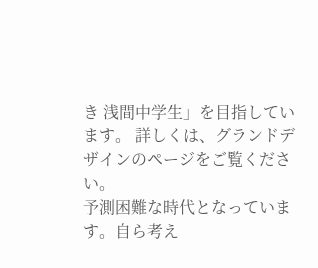き 浅間中学生」を目指しています。 詳しくは、グランドデザインのページをご覧ください。
予測困難な時代となっています。自ら考え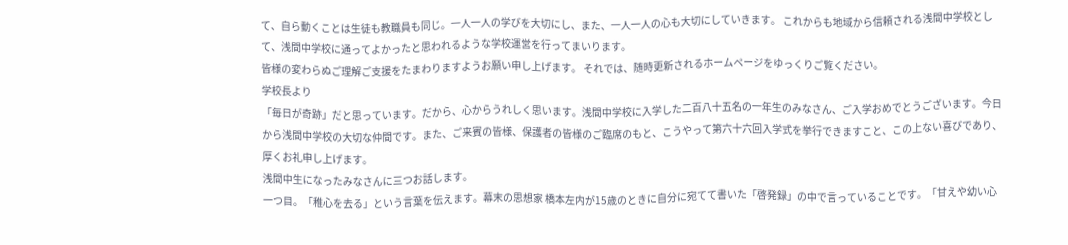て、自ら動くことは生徒も教職員も同じ。一人一人の学びを大切にし、また、一人一人の心も大切にしていきます。 これからも地域から信頼される浅間中学校として、浅間中学校に通ってよかったと思われるような学校運営を行ってまいります。
皆様の変わらぬご理解ご支援をたまわりますようお願い申し上げます。 それでは、随時更新されるホームページをゆっくりご覧ください。
学校長より
「毎日が奇跡」だと思っています。だから、心からうれしく思います。浅間中学校に入学した二百八十五名の一年生のみなさん、ご入学おめでとうございます。今日から浅間中学校の大切な仲間です。また、ご来賓の皆様、保護者の皆様のご臨席のもと、こうやって第六十六回入学式を挙行できますこと、この上ない喜びであり、厚くお礼申し上げます。
浅間中生になったみなさんに三つお話します。
一つ目。「稚心を去る」という言葉を伝えます。幕末の思想家 橋本左内が15歳のときに自分に宛てて書いた「啓発録」の中で言っていることです。「甘えや幼い心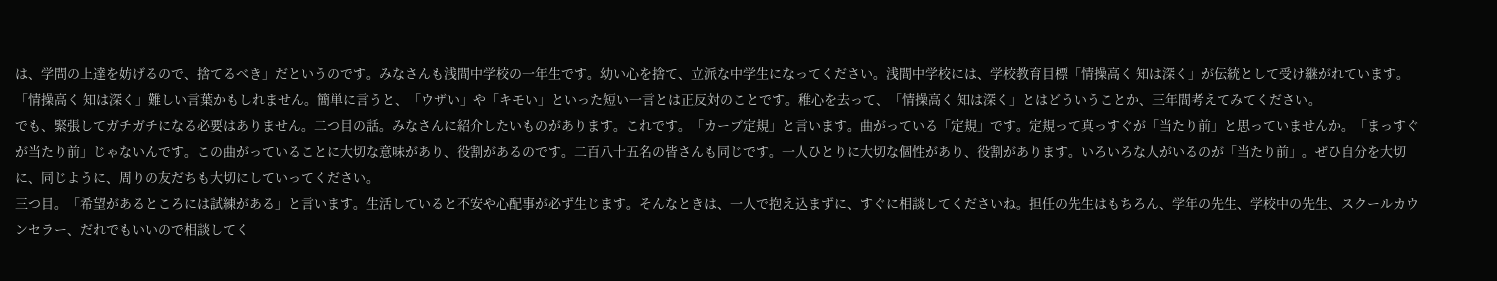は、学問の上達を妨げるので、捨てるべき」だというのです。みなさんも浅間中学校の一年生です。幼い心を捨て、立派な中学生になってください。浅間中学校には、学校教育目標「情操高く 知は深く」が伝統として受け継がれています。「情操高く 知は深く」難しい言葉かもしれません。簡単に言うと、「ウザい」や「キモい」といった短い一言とは正反対のことです。稚心を去って、「情操高く 知は深く」とはどういうことか、三年間考えてみてください。
でも、緊張してガチガチになる必要はありません。二つ目の話。みなさんに紹介したいものがあります。これです。「カーブ定規」と言います。曲がっている「定規」です。定規って真っすぐが「当たり前」と思っていませんか。「まっすぐが当たり前」じゃないんです。この曲がっていることに大切な意味があり、役割があるのです。二百八十五名の皆さんも同じです。一人ひとりに大切な個性があり、役割があります。いろいろな人がいるのが「当たり前」。ぜひ自分を大切に、同じように、周りの友だちも大切にしていってください。
三つ目。「希望があるところには試練がある」と言います。生活していると不安や心配事が必ず生じます。そんなときは、一人で抱え込まずに、すぐに相談してくださいね。担任の先生はもちろん、学年の先生、学校中の先生、スクールカウンセラー、だれでもいいので相談してく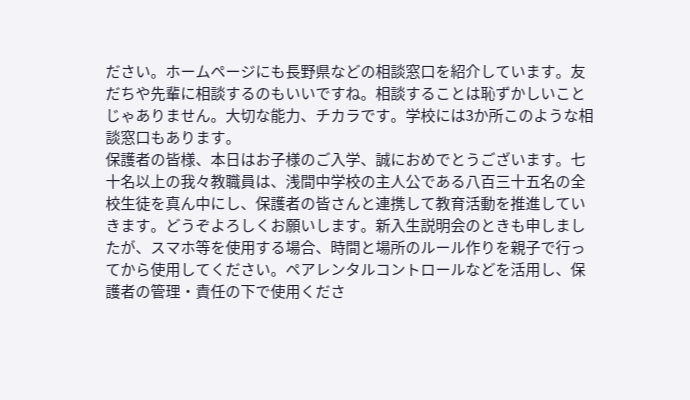ださい。ホームページにも長野県などの相談窓口を紹介しています。友だちや先輩に相談するのもいいですね。相談することは恥ずかしいことじゃありません。大切な能力、チカラです。学校には3か所このような相談窓口もあります。
保護者の皆様、本日はお子様のご入学、誠におめでとうございます。七十名以上の我々教職員は、浅間中学校の主人公である八百三十五名の全校生徒を真ん中にし、保護者の皆さんと連携して教育活動を推進していきます。どうぞよろしくお願いします。新入生説明会のときも申しましたが、スマホ等を使用する場合、時間と場所のルール作りを親子で行ってから使用してください。ペアレンタルコントロールなどを活用し、保護者の管理・責任の下で使用くださ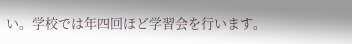い。学校では年四回ほど学習会を行います。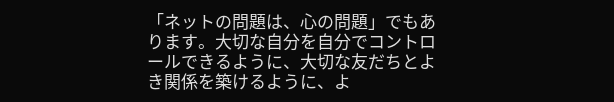「ネットの問題は、心の問題」でもあります。大切な自分を自分でコントロールできるように、大切な友だちとよき関係を築けるように、よ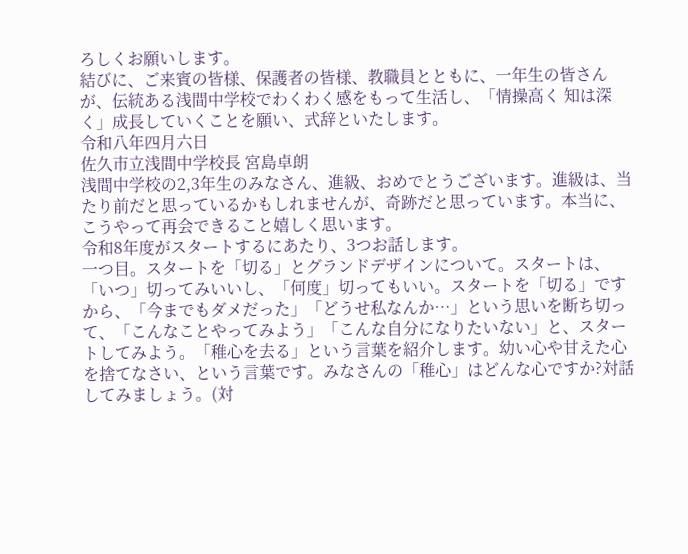ろしくお願いします。
結びに、ご来賓の皆様、保護者の皆様、教職員とともに、一年生の皆さんが、伝統ある浅間中学校でわくわく感をもって生活し、「情操高く 知は深く」成長していくことを願い、式辞といたします。
令和八年四月六日
佐久市立浅間中学校長 宮島卓朗
浅間中学校の2,3年生のみなさん、進級、おめでとうございます。進級は、当たり前だと思っているかもしれませんが、奇跡だと思っています。本当に、こうやって再会できること嬉しく思います。
令和8年度がスタートするにあたり、3つお話します。
一つ目。スタートを「切る」とグランドデザインについて。スタートは、「いつ」切ってみいいし、「何度」切ってもいい。スタートを「切る」ですから、「今までもダメだった」「どうせ私なんか…」という思いを断ち切って、「こんなことやってみよう」「こんな自分になりたいない」と、スタートしてみよう。「稚心を去る」という言葉を紹介します。幼い心や甘えた心を捨てなさい、という言葉です。みなさんの「稚心」はどんな心ですか?対話してみましょう。(対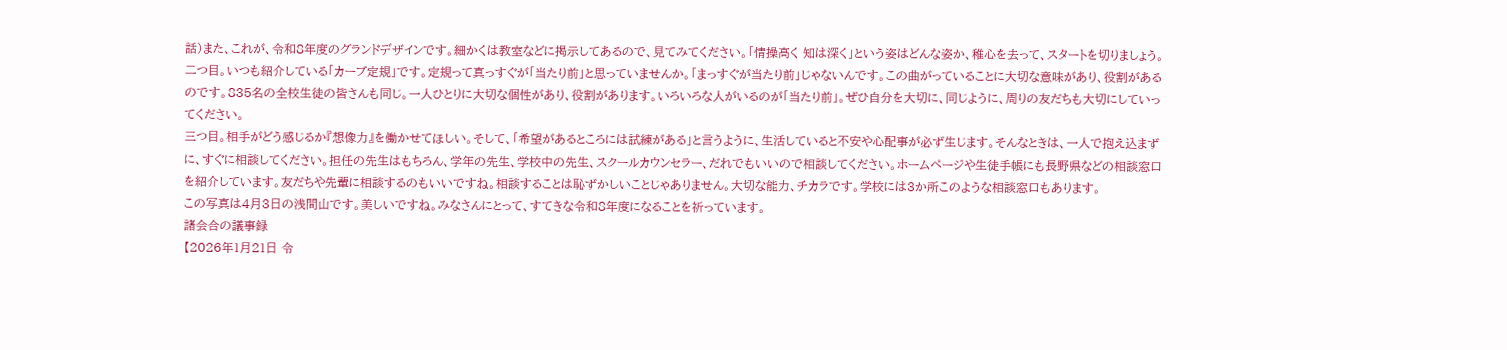話)また、これが、令和8年度のグランドデザインです。細かくは教室などに掲示してあるので、見てみてください。「情操高く 知は深く」という姿はどんな姿か、稚心を去って、スタートを切りましょう。
二つ目。いつも紹介している「カーブ定規」です。定規って真っすぐが「当たり前」と思っていませんか。「まっすぐが当たり前」じゃないんです。この曲がっていることに大切な意味があり、役割があるのです。835名の全校生徒の皆さんも同じ。一人ひとりに大切な個性があり、役割があります。いろいろな人がいるのが「当たり前」。ぜひ自分を大切に、同じように、周りの友だちも大切にしていってください。
三つ目。相手がどう感じるか『想像力』を働かせてほしい。そして、「希望があるところには試練がある」と言うように、生活していると不安や心配事が必ず生じます。そんなときは、一人で抱え込まずに、すぐに相談してください。担任の先生はもちろん、学年の先生、学校中の先生、スクールカウンセラー、だれでもいいので相談してください。ホームページや生徒手帳にも長野県などの相談窓口を紹介しています。友だちや先輩に相談するのもいいですね。相談することは恥ずかしいことじゃありません。大切な能力、チカラです。学校には3か所このような相談窓口もあります。
この写真は4月3日の浅間山です。美しいですね。みなさんにとって、すてきな令和8年度になることを祈っています。
諸会合の議事録
【2026年1月21日 令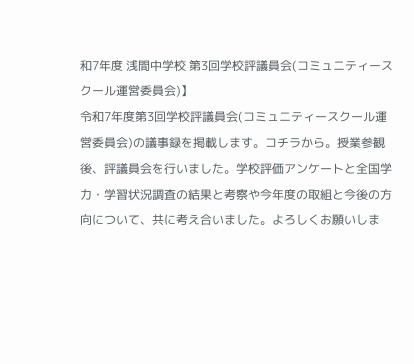和7年度 浅間中学校 第3回学校評議員会(コミュニティースクール運営委員会)】
令和7年度第3回学校評議員会(コミュニティースクール運営委員会)の議事録を掲載します。コチラから。授業参観後、評議員会を行いました。学校評価アンケートと全国学力・学習状況調査の結果と考察や今年度の取組と今後の方向について、共に考え合いました。よろしくお願いしま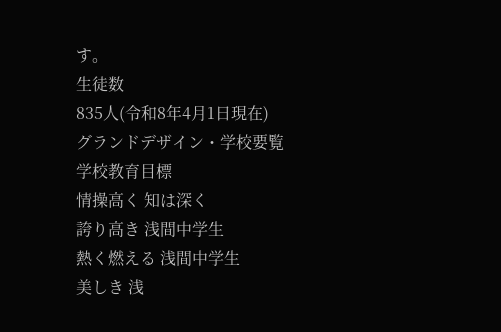す。
生徒数
835人(令和8年4月1日現在)
グランドデザイン・学校要覧
学校教育目標
情操高く 知は深く
誇り高き 浅間中学生
熱く燃える 浅間中学生
美しき 浅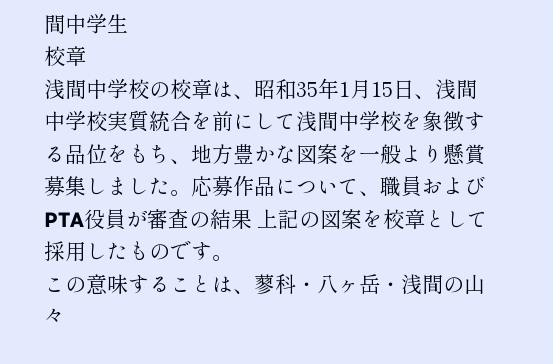間中学生
校章
浅間中学校の校章は、昭和35年1月15日、浅間中学校実質統合を前にして浅間中学校を象徴する品位をもち、地方豊かな図案を一般より懸賞募集しました。応募作品について、職員およびPTA役員が審査の結果 上記の図案を校章として採用したものです。
この意味することは、蓼科・八ヶ岳・浅間の山々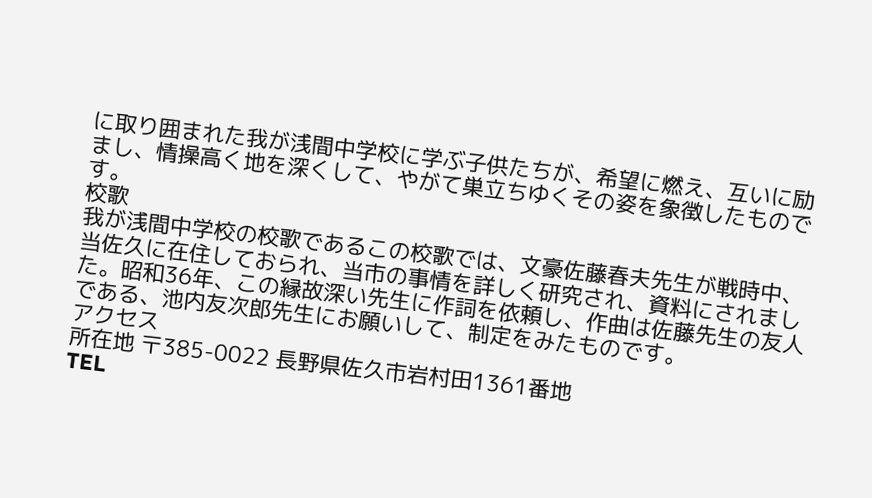に取り囲まれた我が浅間中学校に学ぶ子供たちが、希望に燃え、互いに励まし、情操高く地を深くして、やがて巣立ちゆくその姿を象徴したものです。
校歌
我が浅間中学校の校歌であるこの校歌では、文豪佐藤春夫先生が戦時中、当佐久に在住しておられ、当市の事情を詳しく研究され、資料にされました。昭和36年、この縁故深い先生に作詞を依頼し、作曲は佐藤先生の友人である、池内友次郎先生にお願いして、制定をみたものです。
アクセス
所在地 〒385-0022 長野県佐久市岩村田1361番地
TEL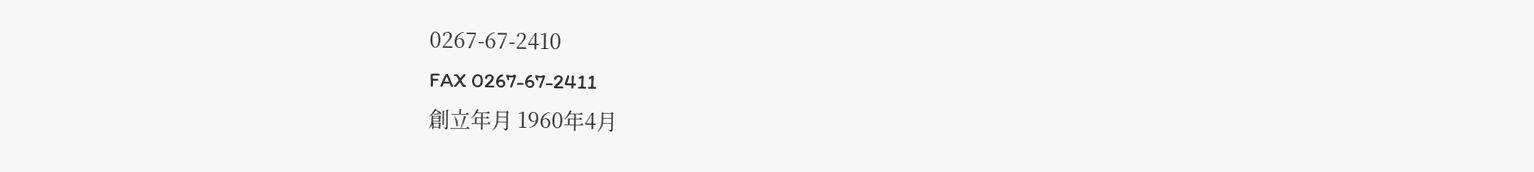0267-67-2410
FAX 0267-67-2411
創立年月 1960年4月